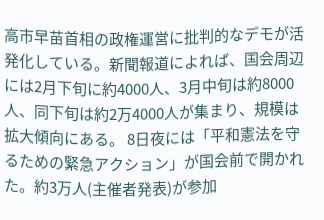高市早苗首相の政権運営に批判的なデモが活発化している。新聞報道によれば、国会周辺には2月下旬に約4000人、3月中旬は約8000人、同下旬は約2万4000人が集まり、規模は拡大傾向にある。 8日夜には「平和憲法を守るための緊急アクション」が国会前で開かれた。約3万人(主催者発表)が参加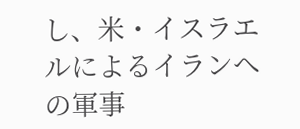し、米・イスラエルによるイランへの軍事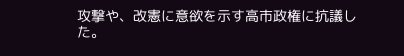攻撃や、改憲に意欲を示す高市政権に抗議した。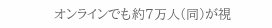オンラインでも約7万人(同)が視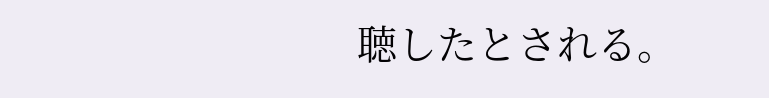聴したとされる。